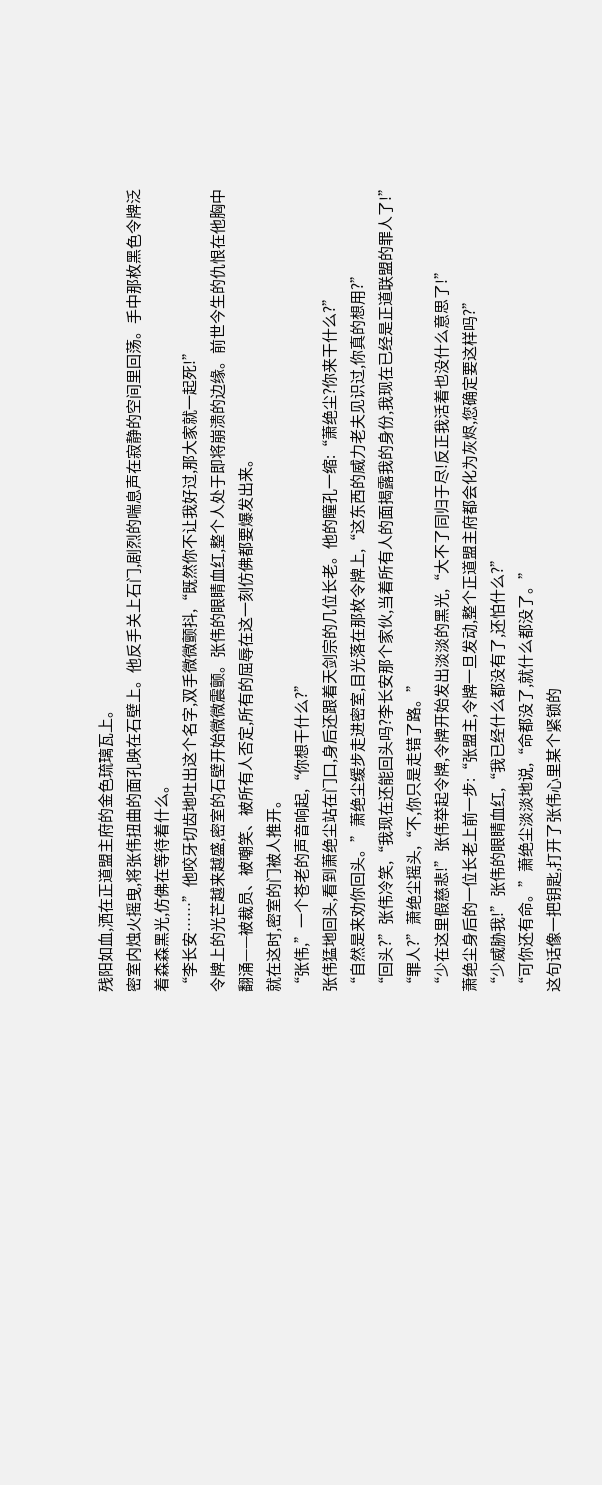残阳如血,洒在正道盟主府的金色琉璃瓦上。
密室内烛火摇曳,将张伟扭曲的面孔映在石壁上。他反手关上石门,剧烈的喘息声在寂静的空间里回荡。手中那枚黑色令牌泛着森森黑光,仿佛在等待着什么。
“李长安……”他咬牙切齿地吐出这个名字,双手微微颤抖,“既然你不让我好过,那大家就一起死!”
令牌上的光芒越来越盛,密室的石壁开始微微震颤。张伟的眼睛血红,整个人处于即将崩溃的边缘。前世今生的仇恨在他胸中翻涌——被裁员、被嘲笑、被所有人否定,所有的屈辱在这一刻仿佛都要爆发出来。
就在这时,密室的门被人推开。
“张伟,”一个苍老的声音响起,“你想干什么?”
张伟猛地回头,看到萧绝尘站在门口,身后还跟着天剑宗的几位长老。他的瞳孔一缩:“萧绝尘?你来干什么?”
“自然是来劝你回头。”萧绝尘缓步走进密室,目光落在那枚令牌上,“这东西的威力老夫见识过,你真的想用?”
“回头?”张伟冷笑,“我现在还能回头吗?李长安那个家伙,当着所有人的面揭露我的身份,我现在已经是正道联盟的罪人了!”
“罪人?”萧绝尘摇头,“不,你只是走错了路。”
“少在这里假慈悲!”张伟举起令牌,令牌开始发出淡淡的黑光,“大不了同归于尽!反正我活着也没什么意思了!”
萧绝尘身后的一位长老上前一步:“张盟主,令牌一旦发动,整个正道盟主府都会化为灰烬,您确定要这样吗?”
“少威胁我!”张伟的眼睛血红,“我已经什么都没有了,还怕什么?”
“可你还有命。”萧绝尘淡淡地说,“命都没了,就什么都没了。”
这句话像一把钥匙,打开了张伟心里某个紧锁的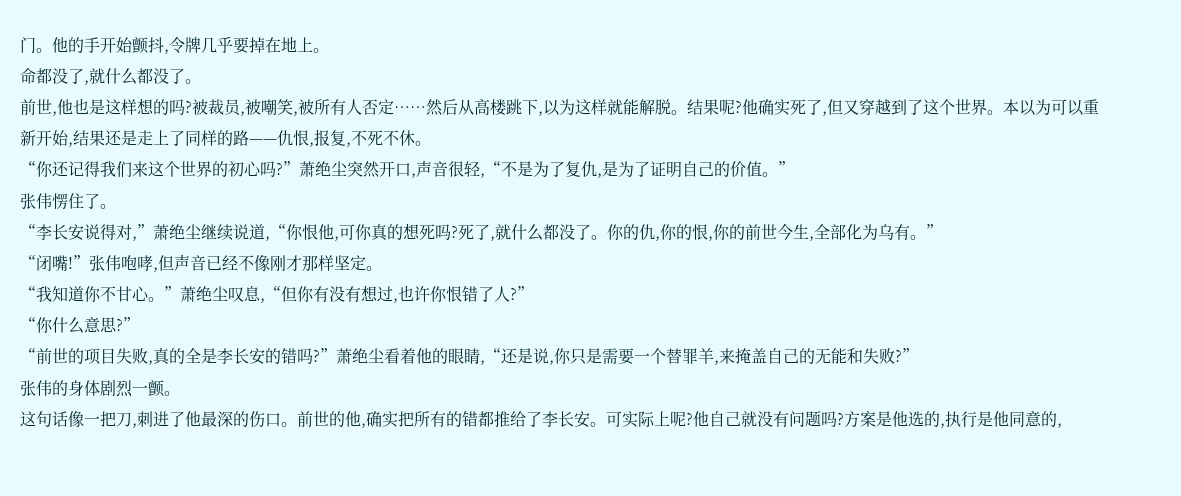门。他的手开始颤抖,令牌几乎要掉在地上。
命都没了,就什么都没了。
前世,他也是这样想的吗?被裁员,被嘲笑,被所有人否定……然后从高楼跳下,以为这样就能解脱。结果呢?他确实死了,但又穿越到了这个世界。本以为可以重新开始,结果还是走上了同样的路——仇恨,报复,不死不休。
“你还记得我们来这个世界的初心吗?”萧绝尘突然开口,声音很轻,“不是为了复仇,是为了证明自己的价值。”
张伟愣住了。
“李长安说得对,”萧绝尘继续说道,“你恨他,可你真的想死吗?死了,就什么都没了。你的仇,你的恨,你的前世今生,全部化为乌有。”
“闭嘴!”张伟咆哮,但声音已经不像刚才那样坚定。
“我知道你不甘心。”萧绝尘叹息,“但你有没有想过,也许你恨错了人?”
“你什么意思?”
“前世的项目失败,真的全是李长安的错吗?”萧绝尘看着他的眼睛,“还是说,你只是需要一个替罪羊,来掩盖自己的无能和失败?”
张伟的身体剧烈一颤。
这句话像一把刀,刺进了他最深的伤口。前世的他,确实把所有的错都推给了李长安。可实际上呢?他自己就没有问题吗?方案是他选的,执行是他同意的,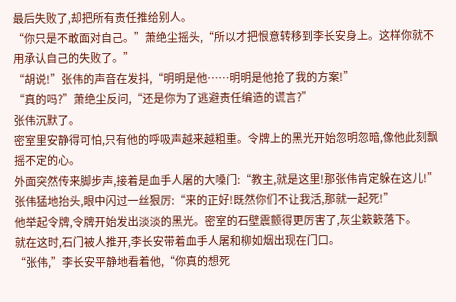最后失败了,却把所有责任推给别人。
“你只是不敢面对自己。”萧绝尘摇头,“所以才把恨意转移到李长安身上。这样你就不用承认自己的失败了。”
“胡说!”张伟的声音在发抖,“明明是他……明明是他抢了我的方案!”
“真的吗?”萧绝尘反问,“还是你为了逃避责任编造的谎言?”
张伟沉默了。
密室里安静得可怕,只有他的呼吸声越来越粗重。令牌上的黑光开始忽明忽暗,像他此刻飘摇不定的心。
外面突然传来脚步声,接着是血手人屠的大嗓门:“教主,就是这里!那张伟肯定躲在这儿!”
张伟猛地抬头,眼中闪过一丝狠厉:“来的正好!既然你们不让我活,那就一起死!”
他举起令牌,令牌开始发出淡淡的黑光。密室的石壁震颤得更厉害了,灰尘簌簌落下。
就在这时,石门被人推开,李长安带着血手人屠和柳如烟出现在门口。
“张伟,”李长安平静地看着他,“你真的想死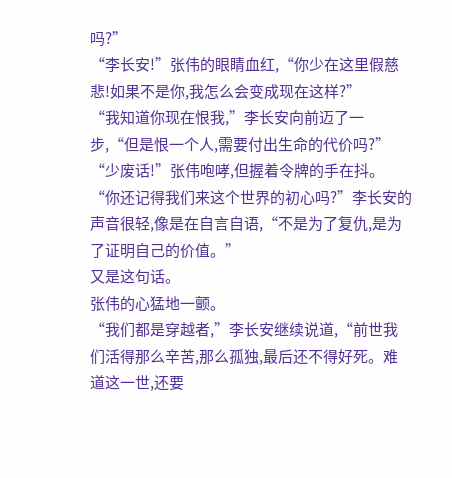吗?”
“李长安!”张伟的眼睛血红,“你少在这里假慈悲!如果不是你,我怎么会变成现在这样?”
“我知道你现在恨我,”李长安向前迈了一步,“但是恨一个人,需要付出生命的代价吗?”
“少废话!”张伟咆哮,但握着令牌的手在抖。
“你还记得我们来这个世界的初心吗?”李长安的声音很轻,像是在自言自语,“不是为了复仇,是为了证明自己的价值。”
又是这句话。
张伟的心猛地一颤。
“我们都是穿越者,”李长安继续说道,“前世我们活得那么辛苦,那么孤独,最后还不得好死。难道这一世,还要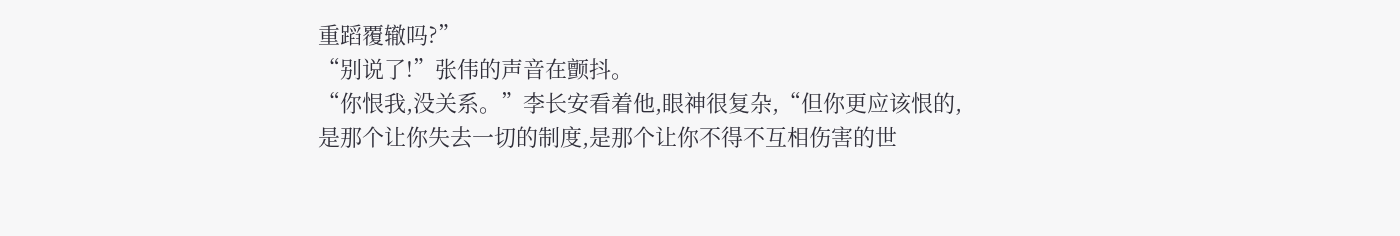重蹈覆辙吗?”
“别说了!”张伟的声音在颤抖。
“你恨我,没关系。”李长安看着他,眼神很复杂,“但你更应该恨的,是那个让你失去一切的制度,是那个让你不得不互相伤害的世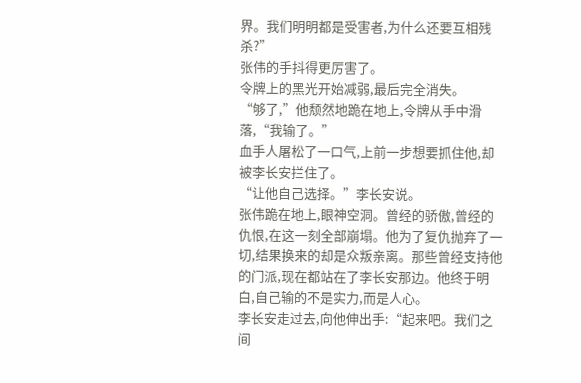界。我们明明都是受害者,为什么还要互相残杀?”
张伟的手抖得更厉害了。
令牌上的黑光开始减弱,最后完全消失。
“够了,”他颓然地跪在地上,令牌从手中滑落,“我输了。”
血手人屠松了一口气,上前一步想要抓住他,却被李长安拦住了。
“让他自己选择。”李长安说。
张伟跪在地上,眼神空洞。曾经的骄傲,曾经的仇恨,在这一刻全部崩塌。他为了复仇抛弃了一切,结果换来的却是众叛亲离。那些曾经支持他的门派,现在都站在了李长安那边。他终于明白,自己输的不是实力,而是人心。
李长安走过去,向他伸出手:“起来吧。我们之间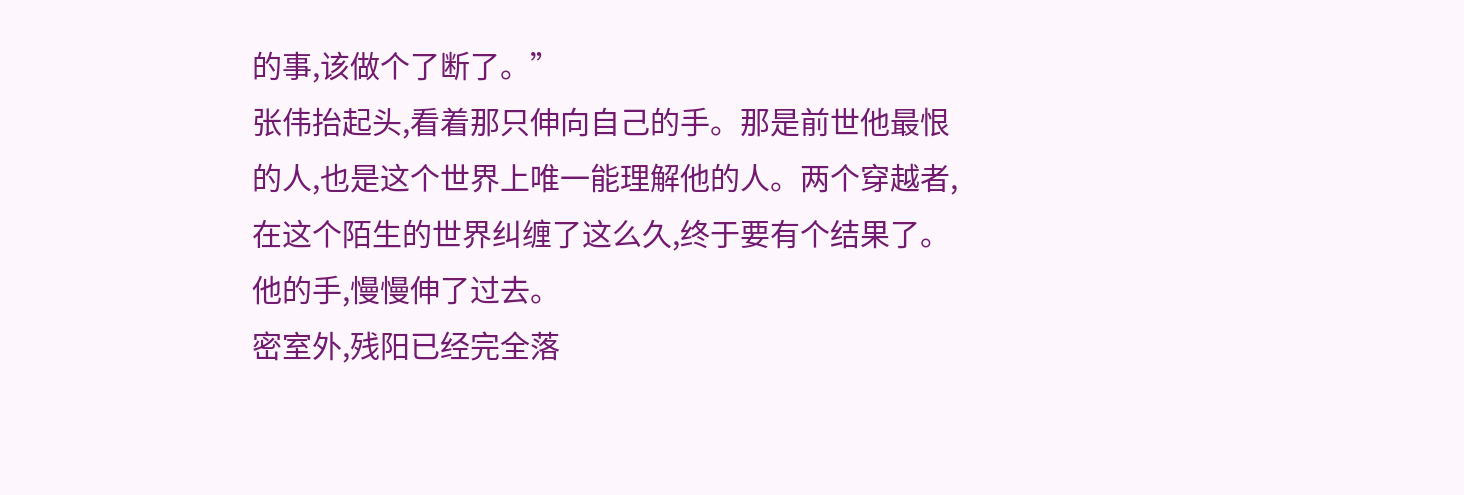的事,该做个了断了。”
张伟抬起头,看着那只伸向自己的手。那是前世他最恨的人,也是这个世界上唯一能理解他的人。两个穿越者,在这个陌生的世界纠缠了这么久,终于要有个结果了。
他的手,慢慢伸了过去。
密室外,残阳已经完全落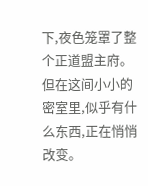下,夜色笼罩了整个正道盟主府。但在这间小小的密室里,似乎有什么东西,正在悄悄改变。